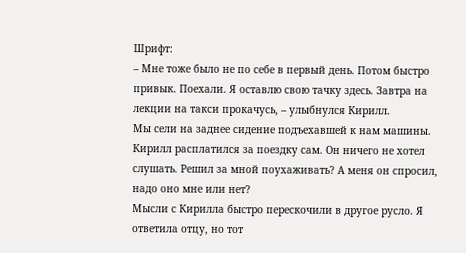Шрифт:
– Мне тоже было не по себе в первый день. Потом быстро привык. Поехали. Я оставлю свою тачку здесь. Завтра на лекции на такси прокачусь, – улыбнулся Кирилл.
Мы сели на заднее сидение подъехавшей к нам машины. Кирилл расплатился за поездку сам. Он ничего не хотел слушать. Решил за мной поухаживать? А меня он спросил, надо оно мне или нет?
Мысли с Кирилла быстро перескочили в другое русло. Я ответила отцу, но тот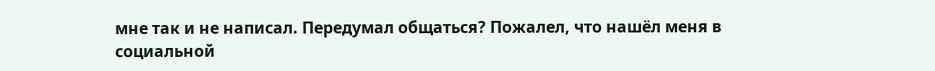мне так и не написал. Передумал общаться? Пожалел, что нашёл меня в социальной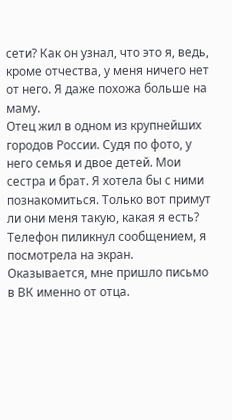сети? Как он узнал, что это я, ведь, кроме отчества, у меня ничего нет от него. Я даже похожа больше на маму.
Отец жил в одном из крупнейших городов России. Судя по фото, у него семья и двое детей. Мои сестра и брат. Я хотела бы с ними познакомиться. Только вот примут ли они меня такую, какая я есть? Телефон пиликнул сообщением, я посмотрела на экран. Оказывается, мне пришло письмо в ВК именно от отца.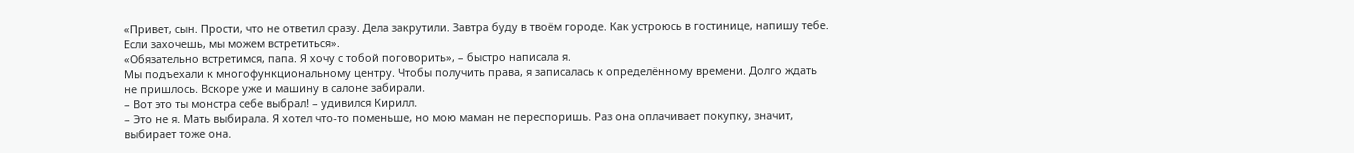«Привет, сын. Прости, что не ответил сразу. Дела закрутили. Завтра буду в твоём городе. Как устроюсь в гостинице, напишу тебе. Если захочешь, мы можем встретиться».
«Обязательно встретимся, папа. Я хочу с тобой поговорить», – быстро написала я.
Мы подъехали к многофункциональному центру. Чтобы получить права, я записалась к определённому времени. Долго ждать не пришлось. Вскоре уже и машину в салоне забирали.
– Вот это ты монстра себе выбрал! – удивился Кирилл.
– Это не я. Мать выбирала. Я хотел что-то поменьше, но мою маман не переспоришь. Раз она оплачивает покупку, значит, выбирает тоже она.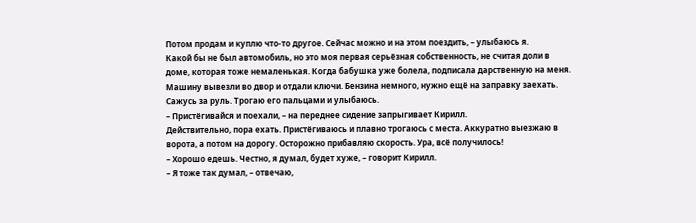Потом продам и куплю что-то другое. Сейчас можно и на этом поездить, – улыбаюсь я.
Какой бы не был автомобиль, но это моя первая серьёзная собственность, не считая доли в доме, которая тоже немаленькая. Когда бабушка уже болела, подписала дарственную на меня.
Машину вывезли во двор и отдали ключи. Бензина немного, нужно ещё на заправку заехать. Сажусь за руль. Трогаю его пальцами и улыбаюсь.
– Пристёгивайся и поехали, – на переднее сидение запрыгивает Кирилл.
Действительно, пора ехать. Пристёгиваюсь и плавно трогаюсь с места. Аккуратно выезжаю в ворота, а потом на дорогу. Осторожно прибавляю скорость. Ура, всё получилось!
– Хорошо едешь. Честно, я думал, будет хуже, – говорит Кирилл.
– Я тоже так думал, – отвечаю,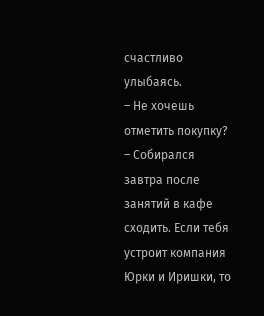счастливо улыбаясь.
– Не хочешь отметить покупку?
– Собирался завтра после занятий в кафе сходить. Если тебя устроит компания Юрки и Иришки, то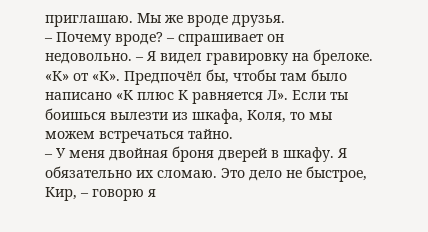приглашаю. Мы же вроде друзья.
– Почему вроде? – спрашивает он недовольно. – Я видел гравировку на брелоке. «К» от «К». Предпочёл бы, чтобы там было написано «К плюс К равняется Л». Если ты боишься вылезти из шкафа, Коля, то мы можем встречаться тайно.
– У меня двойная броня дверей в шкафу. Я обязательно их сломаю. Это дело не быстрое, Кир, – говорю я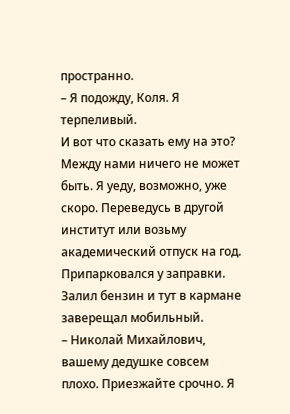пространно.
– Я подожду, Коля. Я терпеливый.
И вот что сказать ему на это? Между нами ничего не может быть. Я уеду, возможно, уже скоро. Переведусь в другой институт или возьму академический отпуск на год.
Припарковался у заправки. Залил бензин и тут в кармане заверещал мобильный.
– Николай Михайлович, вашему дедушке совсем плохо. Приезжайте срочно. Я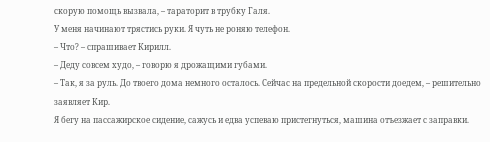скорую помощь вызвала, – тараторит в трубку Галя.
У меня начинают трястись руки. Я чуть не роняю телефон.
– Что? – спрашивает Кирилл.
– Деду совсем худо, – говорю я дрожащими губами.
– Так, я за руль. До твоего дома немного осталось. Сейчас на предельной скорости доедем, – решительно заявляет Кир.
Я бегу на пассажирское сидение, сажусь и едва успеваю пристегнуться, машина отъезжает с заправки.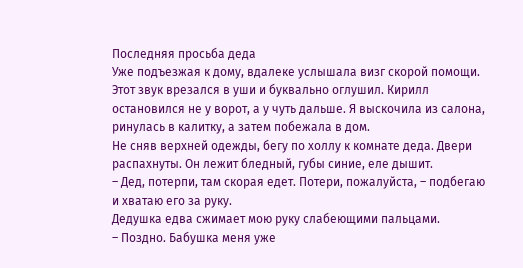Последняя просьба деда
Уже подъезжая к дому, вдалеке услышала визг скорой помощи. Этот звук врезался в уши и буквально оглушил. Кирилл остановился не у ворот, а у чуть дальше. Я выскочила из салона, ринулась в калитку, а затем побежала в дом.
Не сняв верхней одежды, бегу по холлу к комнате деда. Двери распахнуты. Он лежит бледный, губы синие, еле дышит.
– Дед, потерпи, там скорая едет. Потери, пожалуйста, – подбегаю и хватаю его за руку.
Дедушка едва сжимает мою руку слабеющими пальцами.
– Поздно. Бабушка меня уже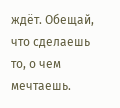ждёт. Обещай, что сделаешь то, о чем мечтаешь.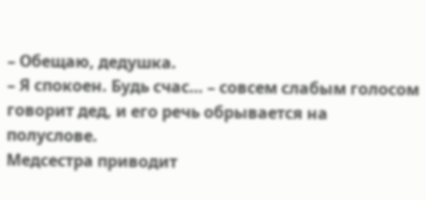– Обещаю, дедушка.
– Я спокоен. Будь счас… – совсем слабым голосом говорит дед, и его речь обрывается на полуслове.
Медсестра приводит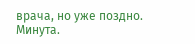врача, но уже поздно. Минута.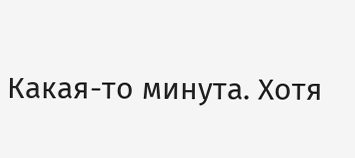Какая-то минута. Хотя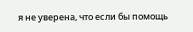я не уверена, что если бы помощь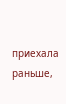приехала раньше,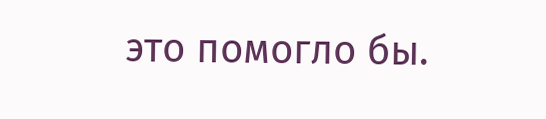это помогло бы.